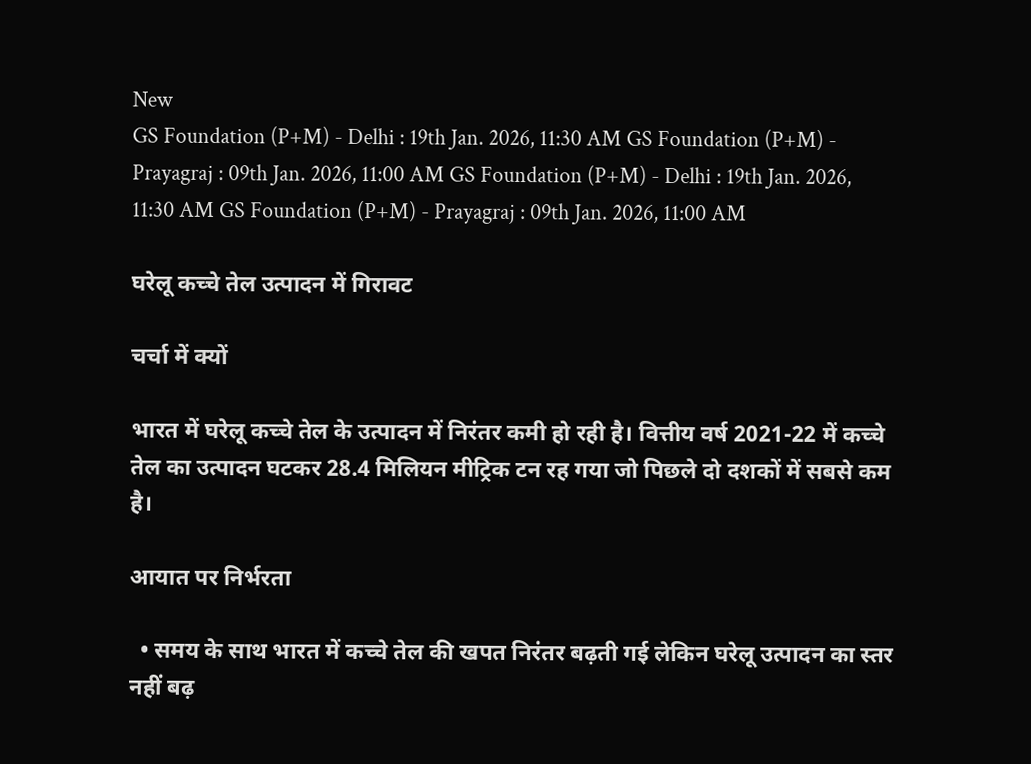New
GS Foundation (P+M) - Delhi : 19th Jan. 2026, 11:30 AM GS Foundation (P+M) - Prayagraj : 09th Jan. 2026, 11:00 AM GS Foundation (P+M) - Delhi : 19th Jan. 2026, 11:30 AM GS Foundation (P+M) - Prayagraj : 09th Jan. 2026, 11:00 AM

घरेलू कच्चे तेल उत्पादन में गिरावट

चर्चा में क्यों

भारत में घरेलू कच्चे तेल के उत्पादन में निरंतर कमी हो रही है। वित्तीय वर्ष 2021-22 में कच्चे तेल का उत्पादन घटकर 28.4 मिलियन मीट्रिक टन रह गया जो पिछले दो दशकों में सबसे कम है।

आयात पर निर्भरता

  • समय के साथ भारत में कच्चे तेल की खपत निरंतर बढ़ती गई लेकिन घरेलू उत्पादन का स्तर नहीं बढ़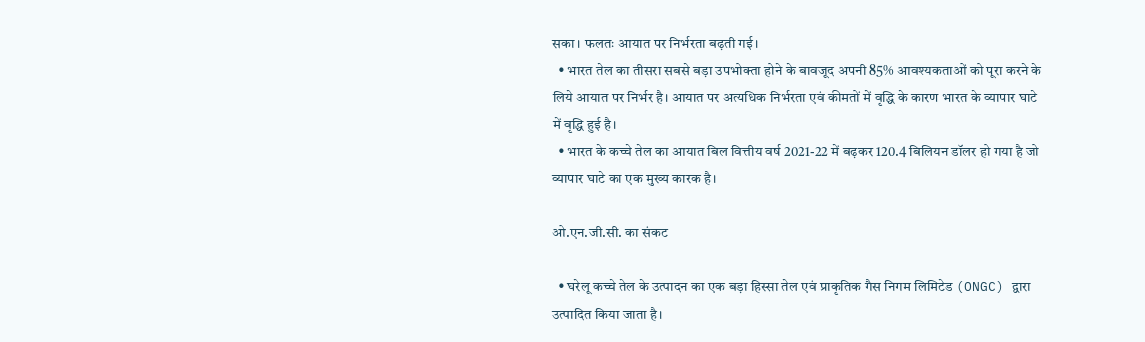सका। फलतः आयात पर निर्भरता बढ़ती गई।
  • भारत तेल का तीसरा सबसे बड़ा उपभोक्ता होने के बावजूद अपनी 85% आवश्यकताओं को पूरा करने के लिये आयात पर निर्भर है। आयात पर अत्यधिक निर्भरता एवं कीमतों में वृद्धि के कारण भारत के व्यापार घाटे में वृद्धि हुई है।
  • भारत के कच्चे तेल का आयात बिल वित्तीय वर्ष 2021-22 में बढ़कर 120.4 बिलियन डॉलर हो गया है जो व्यापार घाटे का एक मुख्य कारक है।

ओ.एन.जी.सी. का संकट

  • घरेलू कच्चे तेल के उत्पादन का एक बड़ा हिस्सा तेल एवं प्राकृतिक गैस निगम लिमिटेड (ONGC) द्वारा उत्पादित किया जाता है।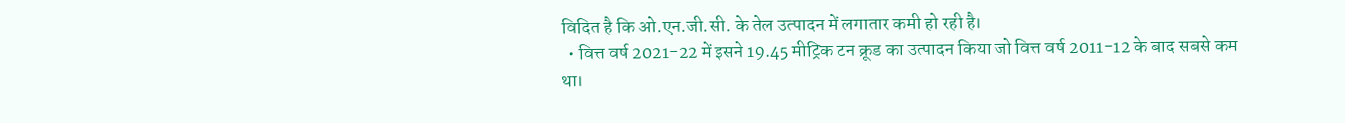विदित है कि ओ.एन.जी.सी. के तेल उत्पादन में लगातार कमी हो रही है।
  • वित्त वर्ष 2021-22 में इसने 19.45 मीट्रिक टन क्रूड का उत्पादन किया जो वित्त वर्ष 2011-12 के बाद सबसे कम था।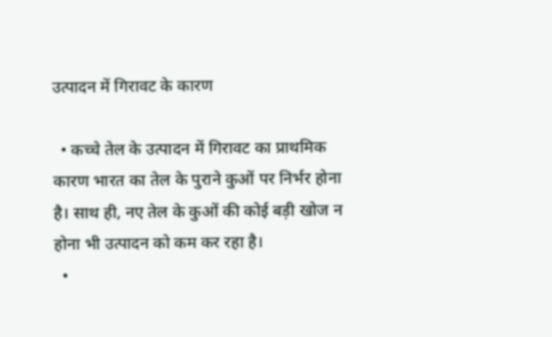उत्पादन में गिरावट के कारण

  • कच्चे तेल के उत्पादन में गिरावट का प्राथमिक कारण भारत का तेल के पुराने कुओं पर निर्भर होना है। साथ ही, नए तेल के कुओं की कोई बड़ी खोज न होना भी उत्पादन को कम कर रहा है।
  •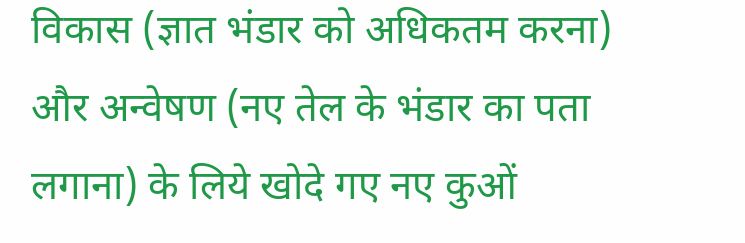विकास (ज्ञात भंडार को अधिकतम करना) और अन्वेषण (नए तेल के भंडार का पता लगाना) के लिये खोदे गए नए कुओं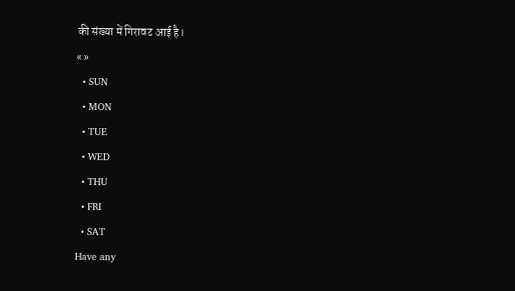की संख्या में गिरावट आई है।
« »
  • SUN
  • MON
  • TUE
  • WED
  • THU
  • FRI
  • SAT
Have any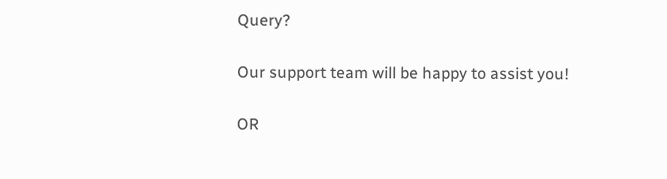Query?

Our support team will be happy to assist you!

OR